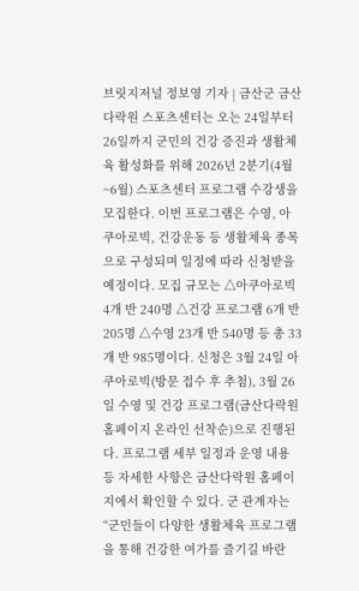브릿지저널 정보영 기자 | 금산군 금산다락원 스포츠센터는 오는 24일부터 26일까지 군민의 건강 증진과 생활체육 활성화를 위해 2026년 2분기(4월~6월) 스포츠센터 프로그램 수강생을 모집한다. 이번 프로그램은 수영, 아쿠아로빅, 건강운동 등 생활체육 종목으로 구성되며 일정에 따라 신청받을 예정이다. 모집 규모는 △아쿠아로빅 4개 반 240명 △건강 프로그램 6개 반 205명 △수영 23개 반 540명 등 총 33개 반 985명이다. 신청은 3월 24일 아쿠아로빅(방문 접수 후 추첨), 3월 26일 수영 및 건강 프로그램(금산다락원 홈페이지 온라인 선착순)으로 진행된다. 프로그램 세부 일정과 운영 내용 등 자세한 사항은 금산다락원 홈페이지에서 확인할 수 있다. 군 관계자는 “군민들이 다양한 생활체육 프로그램을 통해 건강한 여가를 즐기길 바란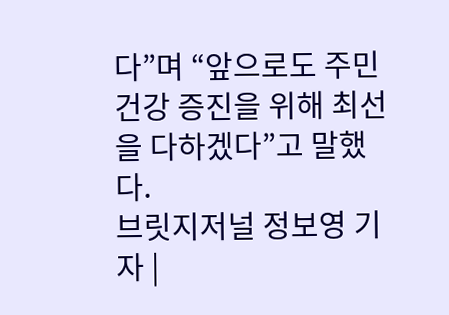다”며 “앞으로도 주민 건강 증진을 위해 최선을 다하겠다”고 말했다.
브릿지저널 정보영 기자 |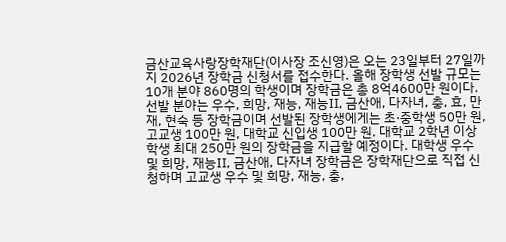금산교육사랑장학재단(이사장 조신영)은 오는 23일부터 27일까지 2026년 장학금 신청서를 접수한다. 올해 장학생 선발 규모는 10개 분야 860명의 학생이며 장학금은 총 8억4600만 원이다. 선발 분야는 우수, 희망, 재능, 재능Ⅱ, 금산애, 다자녀, 충, 효, 만재, 현숙 등 장학금이며 선발된 장학생에게는 초·중학생 50만 원, 고교생 100만 원, 대학교 신입생 100만 원. 대학교 2학년 이상 학생 최대 250만 원의 장학금을 지급할 예정이다. 대학생 우수 및 희망, 재능Ⅱ, 금산애, 다자녀 장학금은 장학재단으로 직접 신청하며 고교생 우수 및 희망, 재능, 충,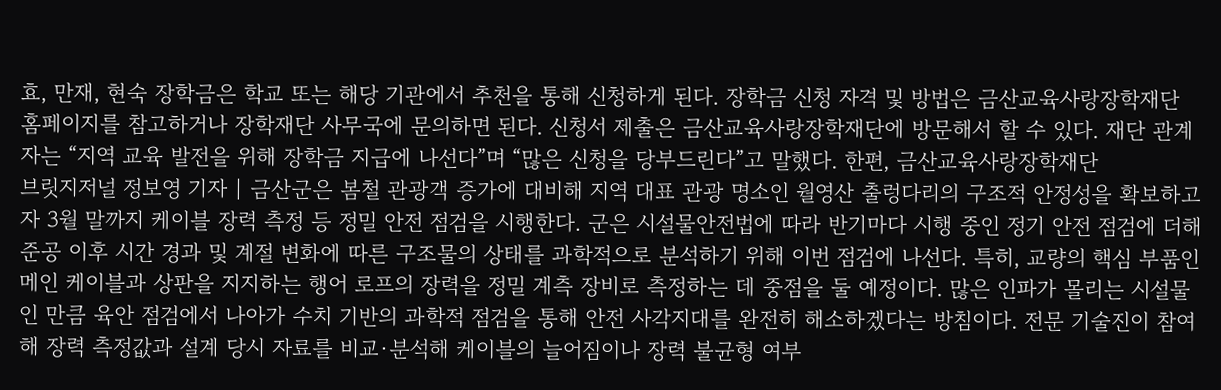효, 만재, 현숙 장학금은 학교 또는 해당 기관에서 추천을 통해 신청하게 된다. 장학금 신청 자격 및 방법은 금산교육사랑장학재단 홈페이지를 참고하거나 장학재단 사무국에 문의하면 된다. 신청서 제출은 금산교육사랑장학재단에 방문해서 할 수 있다. 재단 관계자는 “지역 교육 발전을 위해 장학금 지급에 나선다”며 “많은 신청을 당부드린다”고 말했다. 한편, 금산교육사랑장학재단
브릿지저널 정보영 기자 | 금산군은 봄철 관광객 증가에 대비해 지역 대표 관광 명소인 월영산 출렁다리의 구조적 안정성을 확보하고자 3월 말까지 케이블 장력 측정 등 정밀 안전 점검을 시행한다. 군은 시설물안전법에 따라 반기마다 시행 중인 정기 안전 점검에 더해 준공 이후 시간 경과 및 계절 변화에 따른 구조물의 상태를 과학적으로 분석하기 위해 이번 점검에 나선다. 특히, 교량의 핵심 부품인 메인 케이블과 상판을 지지하는 행어 로프의 장력을 정밀 계측 장비로 측정하는 데 중점을 둘 예정이다. 많은 인파가 몰리는 시설물인 만큼 육안 점검에서 나아가 수치 기반의 과학적 점검을 통해 안전 사각지대를 완전히 해소하겠다는 방침이다. 전문 기술진이 참여해 장력 측정값과 설계 당시 자료를 비교·분석해 케이블의 늘어짐이나 장력 불균형 여부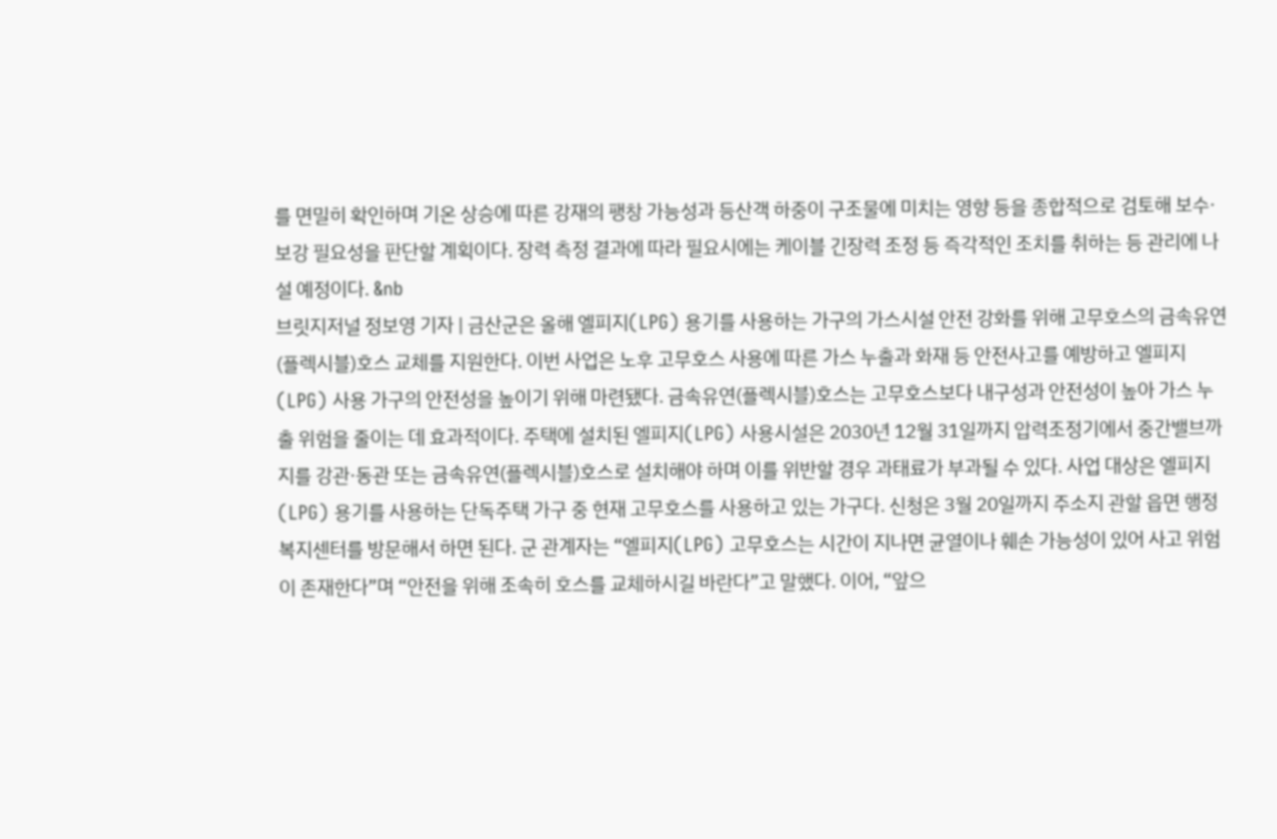를 면밀히 확인하며 기온 상승에 따른 강재의 팽창 가능성과 등산객 하중이 구조물에 미치는 영향 등을 종합적으로 검토해 보수·보강 필요성을 판단할 계획이다. 장력 측정 결과에 따라 필요시에는 케이블 긴장력 조정 등 즉각적인 조치를 취하는 등 관리에 나설 예정이다. &nb
브릿지저널 정보영 기자 | 금산군은 올해 엘피지(LPG) 용기를 사용하는 가구의 가스시설 안전 강화를 위해 고무호스의 금속유연(플렉시블)호스 교체를 지원한다. 이번 사업은 노후 고무호스 사용에 따른 가스 누출과 화재 등 안전사고를 예방하고 엘피지(LPG) 사용 가구의 안전성을 높이기 위해 마련됐다. 금속유연(플렉시블)호스는 고무호스보다 내구성과 안전성이 높아 가스 누출 위험을 줄이는 데 효과적이다. 주택에 설치된 엘피지(LPG) 사용시설은 2030년 12월 31일까지 압력조정기에서 중간밸브까지를 강관·동관 또는 금속유연(플렉시블)호스로 설치해야 하며 이를 위반할 경우 과태료가 부과될 수 있다. 사업 대상은 엘피지(LPG) 용기를 사용하는 단독주택 가구 중 현재 고무호스를 사용하고 있는 가구다. 신청은 3월 20일까지 주소지 관할 읍면 행정복지센터를 방문해서 하면 된다. 군 관계자는 “엘피지(LPG) 고무호스는 시간이 지나면 균열이나 훼손 가능성이 있어 사고 위험이 존재한다”며 “안전을 위해 조속히 호스를 교체하시길 바란다”고 말했다. 이어, “앞으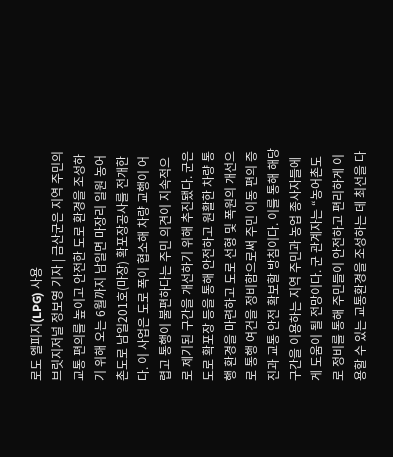로도 엘피지(LPG) 사용
브릿지저널 정보영 기자 | 금산군은 지역 주민의 교통 편의를 높이고 안전한 도로 환경을 조성하기 위해 오는 6월까지 남일면 마장리 일원 농어촌도로 남일201호(마장) 확포장공사를 전개한다. 이 사업은 도로 폭이 협소해 차량 교행이 어렵고 통행이 불편하다는 주민 의견이 지속적으로 제기된 구간을 개선하기 위해 추진됐다. 군은 도로 확포장 등을 통해 안전하고 원활한 차량 통행 환경을 마련하고 도로 선형 및 폭원의 개선으로 통행 여건을 정비함으로써 주민 이동 편의 증진과 교통 안전 확보할 방침이다. 이를 통해 해당 구간을 이용하는 지역 주민과 농업 종사자들에게 도움이 될 전망이다. 군 관계자는 “농어촌도로 정비를 통해 주민들이 안전하고 편리하게 이용할 수 있는 교통환경을 조성하는 데 최선을 다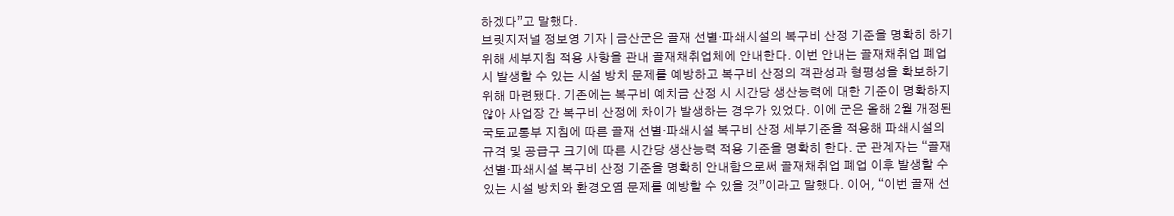하겠다”고 말했다.
브릿지저널 정보영 기자 | 금산군은 골재 선별·파쇄시설의 복구비 산정 기준을 명확히 하기 위해 세부지침 적용 사항을 관내 골재채취업체에 안내한다. 이번 안내는 골재채취업 폐업 시 발생할 수 있는 시설 방치 문제를 예방하고 복구비 산정의 객관성과 형평성을 확보하기 위해 마련됐다. 기존에는 복구비 예치금 산정 시 시간당 생산능력에 대한 기준이 명확하지 않아 사업장 간 복구비 산정에 차이가 발생하는 경우가 있었다. 이에 군은 올해 2월 개정된 국토교통부 지침에 따른 골재 선별·파쇄시설 복구비 산정 세부기준을 적용해 파쇄시설의 규격 및 공급구 크기에 따른 시간당 생산능력 적용 기준을 명확히 한다. 군 관계자는 “골재 선별·파쇄시설 복구비 산정 기준을 명확히 안내함으로써 골재채취업 폐업 이후 발생할 수 있는 시설 방치와 환경오염 문제를 예방할 수 있을 것”이라고 말했다. 이어, “이번 골재 선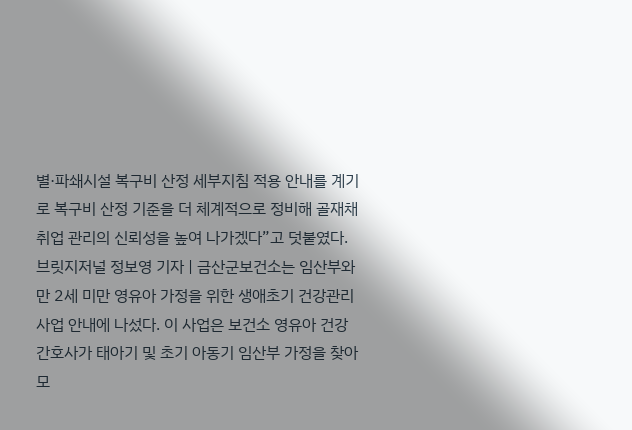별·파쇄시설 복구비 산정 세부지침 적용 안내를 계기로 복구비 산정 기준을 더 체계적으로 정비해 골재채취업 관리의 신뢰성을 높여 나가겠다”고 덧붙였다.
브릿지저널 정보영 기자 | 금산군보건소는 임산부와 만 2세 미만 영유아 가정을 위한 생애초기 건강관리 사업 안내에 나섰다. 이 사업은 보건소 영유아 건강 간호사가 태아기 및 초기 아동기 임산부 가정을 찾아 모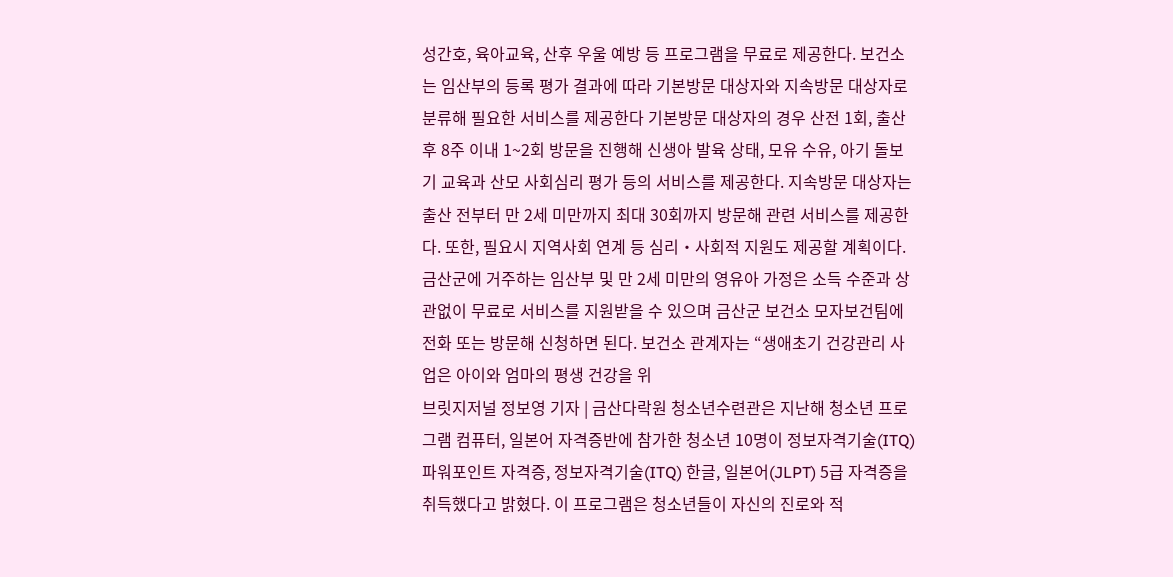성간호, 육아교육, 산후 우울 예방 등 프로그램을 무료로 제공한다. 보건소는 임산부의 등록 평가 결과에 따라 기본방문 대상자와 지속방문 대상자로 분류해 필요한 서비스를 제공한다 기본방문 대상자의 경우 산전 1회, 출산 후 8주 이내 1~2회 방문을 진행해 신생아 발육 상태, 모유 수유, 아기 돌보기 교육과 산모 사회심리 평가 등의 서비스를 제공한다. 지속방문 대상자는 출산 전부터 만 2세 미만까지 최대 30회까지 방문해 관련 서비스를 제공한다. 또한, 필요시 지역사회 연계 등 심리‧사회적 지원도 제공할 계획이다. 금산군에 거주하는 임산부 및 만 2세 미만의 영유아 가정은 소득 수준과 상관없이 무료로 서비스를 지원받을 수 있으며 금산군 보건소 모자보건팀에 전화 또는 방문해 신청하면 된다. 보건소 관계자는 “생애초기 건강관리 사업은 아이와 엄마의 평생 건강을 위
브릿지저널 정보영 기자 | 금산다락원 청소년수련관은 지난해 청소년 프로그램 컴퓨터, 일본어 자격증반에 참가한 청소년 10명이 정보자격기술(ITQ) 파워포인트 자격증, 정보자격기술(ITQ) 한글, 일본어(JLPT) 5급 자격증을 취득했다고 밝혔다. 이 프로그램은 청소년들이 자신의 진로와 적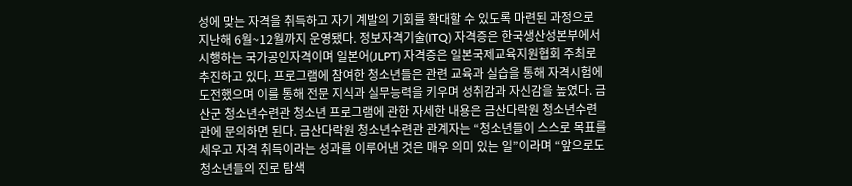성에 맞는 자격을 취득하고 자기 계발의 기회를 확대할 수 있도록 마련된 과정으로 지난해 6월~12월까지 운영됐다. 정보자격기술(ITQ) 자격증은 한국생산성본부에서 시행하는 국가공인자격이며 일본어(JLPT) 자격증은 일본국제교육지원협회 주최로 추진하고 있다. 프로그램에 참여한 청소년들은 관련 교육과 실습을 통해 자격시험에 도전했으며 이를 통해 전문 지식과 실무능력을 키우며 성취감과 자신감을 높였다. 금산군 청소년수련관 청소년 프로그램에 관한 자세한 내용은 금산다락원 청소년수련관에 문의하면 된다. 금산다락원 청소년수련관 관계자는 “청소년들이 스스로 목표를 세우고 자격 취득이라는 성과를 이루어낸 것은 매우 의미 있는 일”이라며 “앞으로도 청소년들의 진로 탐색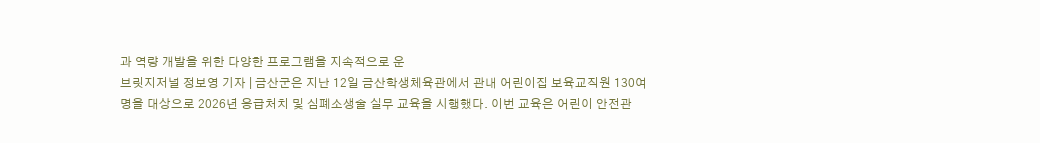과 역량 개발을 위한 다양한 프로그램을 지속적으로 운
브릿지저널 정보영 기자 | 금산군은 지난 12일 금산학생체육관에서 관내 어린이집 보육교직원 130여 명을 대상으로 2026년 응급처치 및 심폐소생술 실무 교육을 시행했다. 이번 교육은 어린이 안전관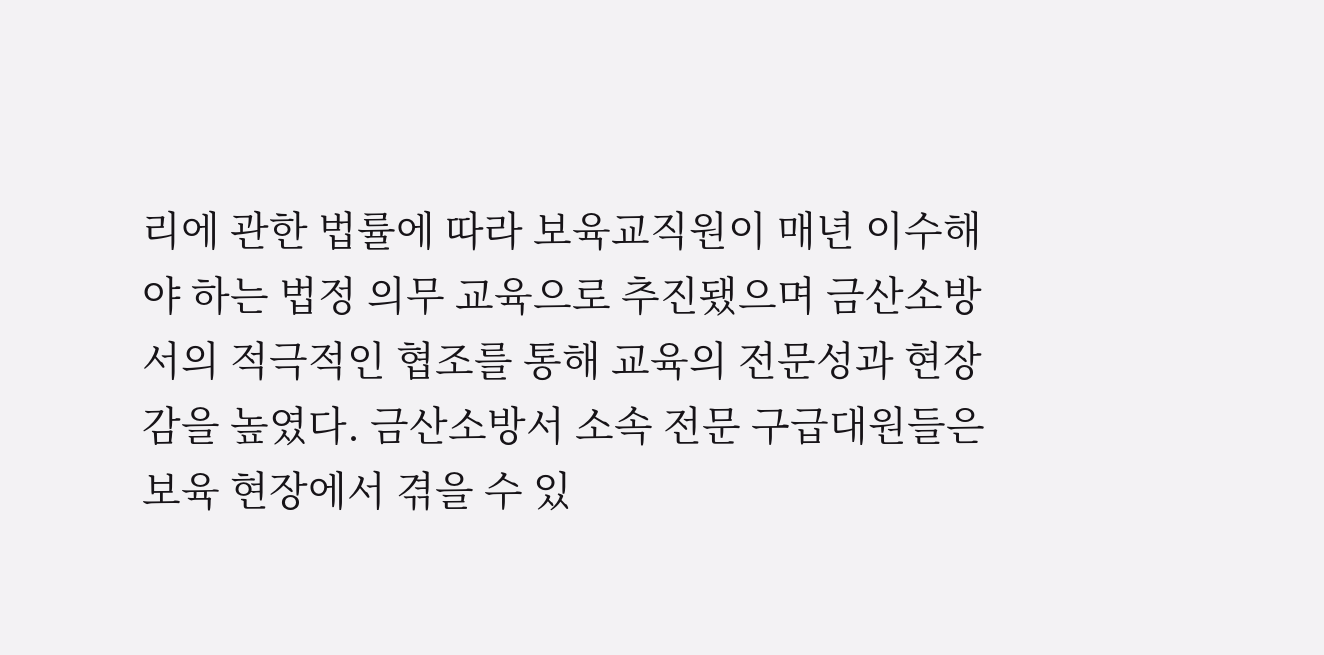리에 관한 법률에 따라 보육교직원이 매년 이수해야 하는 법정 의무 교육으로 추진됐으며 금산소방서의 적극적인 협조를 통해 교육의 전문성과 현장감을 높였다. 금산소방서 소속 전문 구급대원들은 보육 현장에서 겪을 수 있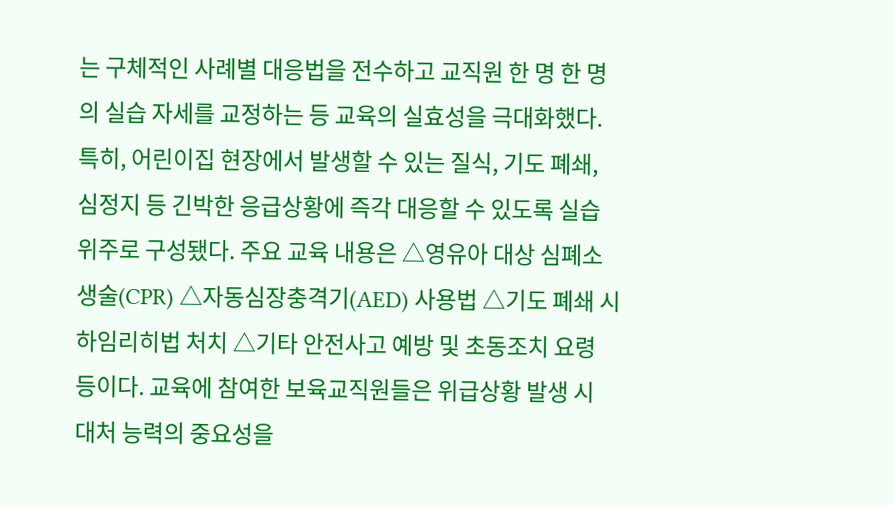는 구체적인 사례별 대응법을 전수하고 교직원 한 명 한 명의 실습 자세를 교정하는 등 교육의 실효성을 극대화했다. 특히, 어린이집 현장에서 발생할 수 있는 질식, 기도 폐쇄, 심정지 등 긴박한 응급상황에 즉각 대응할 수 있도록 실습 위주로 구성됐다. 주요 교육 내용은 △영유아 대상 심폐소생술(CPR) △자동심장충격기(AED) 사용법 △기도 폐쇄 시 하임리히법 처치 △기타 안전사고 예방 및 초동조치 요령 등이다. 교육에 참여한 보육교직원들은 위급상황 발생 시 대처 능력의 중요성을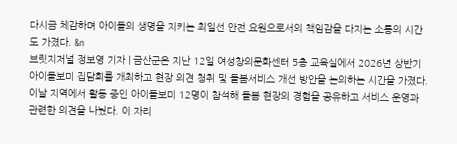다시금 체감하며 아이들의 생명을 지키는 최일선 안전 요원으로서의 책임감을 다지는 소통의 시간도 가졌다. &n
브릿지저널 정보영 기자 | 금산군은 지난 12일 여성창의문화센터 5층 교육실에서 2026년 상반기 아이돌보미 집담회를 개최하고 현장 의견 청취 및 돌봄서비스 개선 방안을 논의하는 시간을 가졌다. 이날 지역에서 활동 중인 아이돌보미 12명이 참석해 돌봄 현장의 경험을 공유하고 서비스 운영과 관련한 의견을 나눴다. 이 자리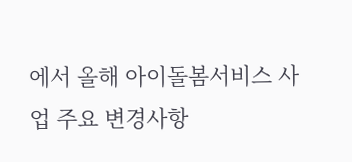에서 올해 아이돌봄서비스 사업 주요 변경사항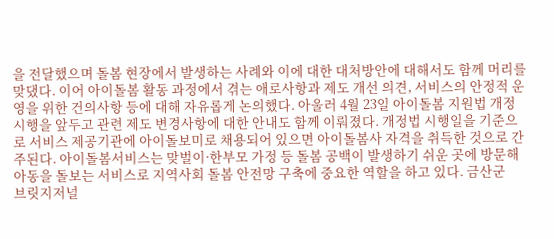을 전달했으며 돌봄 현장에서 발생하는 사례와 이에 대한 대처방안에 대해서도 함께 머리를 맞댔다. 이어 아이돌봄 활동 과정에서 겪는 애로사항과 제도 개선 의견, 서비스의 안정적 운영을 위한 건의사항 등에 대해 자유롭게 논의했다. 아울러 4월 23일 아이돌봄 지원법 개정 시행을 앞두고 관련 제도 변경사항에 대한 안내도 함께 이뤄졌다. 개정법 시행일을 기준으로 서비스 제공기관에 아이돌보미로 채용되어 있으면 아이돌봄사 자격을 취득한 것으로 간주된다. 아이돌봄서비스는 맞벌이·한부모 가정 등 돌봄 공백이 발생하기 쉬운 곳에 방문해 아동을 돌보는 서비스로 지역사회 돌봄 안전망 구축에 중요한 역할을 하고 있다. 금산군
브릿지저널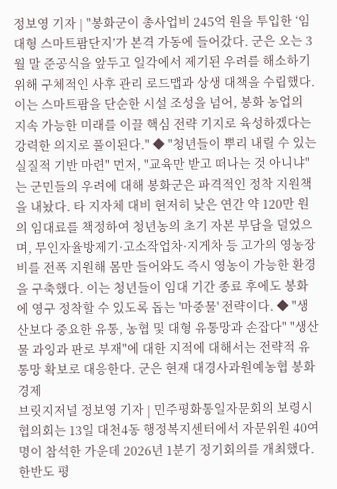정보영 기자 | "봉화군이 총사업비 245억 원을 투입한 ‘임대형 스마트팜단지’가 본격 가동에 들어갔다. 군은 오는 3월 말 준공식을 앞두고 일각에서 제기된 우려를 해소하기 위해 구체적인 사후 관리 로드맵과 상생 대책을 수립했다. 이는 스마트팜을 단순한 시설 조성을 넘어, 봉화 농업의 지속 가능한 미래를 이끌 핵심 전략 기지로 육성하겠다는 강력한 의지로 풀이된다." ◆ "청년들이 뿌리 내릴 수 있는 실질적 기반 마련" 먼저, "교육만 받고 떠나는 것 아니냐"는 군민들의 우려에 대해 봉화군은 파격적인 정착 지원책을 내놨다. 타 지자체 대비 현저히 낮은 연간 약 120만 원의 임대료를 책정하여 청년농의 초기 자본 부담을 덜었으며, 무인자율방제기·고소작업차·지게차 등 고가의 영농장비를 전폭 지원해 몸만 들어와도 즉시 영농이 가능한 환경을 구축했다. 이는 청년들이 임대 기간 종료 후에도 봉화에 영구 정착할 수 있도록 돕는 '마중물' 전략이다. ◆ "생산보다 중요한 유통, 농협 및 대형 유통망과 손잡다" "생산물 과잉과 판로 부재"에 대한 지적에 대해서는 전략적 유통망 확보로 대응한다. 군은 현재 대경사과원예농협 봉화경제
브릿지저널 정보영 기자 | 민주평화통일자문회의 보령시협의회는 13일 대천4동 행정복지센터에서 자문위원 40여 명이 참석한 가운데 2026년 1분기 정기회의를 개최했다. 한반도 평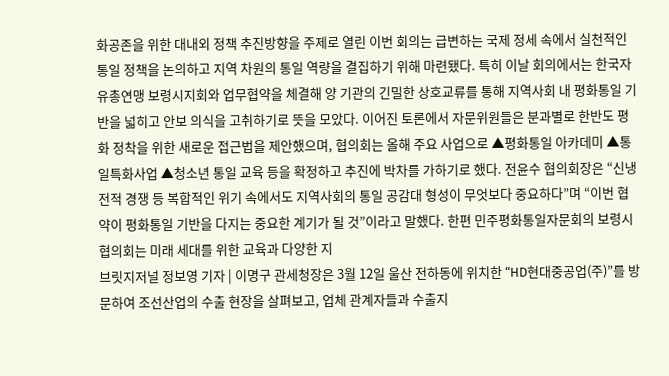화공존을 위한 대내외 정책 추진방향을 주제로 열린 이번 회의는 급변하는 국제 정세 속에서 실천적인 통일 정책을 논의하고 지역 차원의 통일 역량을 결집하기 위해 마련됐다. 특히 이날 회의에서는 한국자유총연맹 보령시지회와 업무협약을 체결해 양 기관의 긴밀한 상호교류를 통해 지역사회 내 평화통일 기반을 넓히고 안보 의식을 고취하기로 뜻을 모았다. 이어진 토론에서 자문위원들은 분과별로 한반도 평화 정착을 위한 새로운 접근법을 제안했으며, 협의회는 올해 주요 사업으로 ▲평화통일 아카데미 ▲통일특화사업 ▲청소년 통일 교육 등을 확정하고 추진에 박차를 가하기로 했다. 전윤수 협의회장은 “신냉전적 경쟁 등 복합적인 위기 속에서도 지역사회의 통일 공감대 형성이 무엇보다 중요하다”며 “이번 협약이 평화통일 기반을 다지는 중요한 계기가 될 것”이라고 말했다. 한편 민주평화통일자문회의 보령시협의회는 미래 세대를 위한 교육과 다양한 지
브릿지저널 정보영 기자 | 이명구 관세청장은 3월 12일 울산 전하동에 위치한 “HD현대중공업(주)”를 방문하여 조선산업의 수출 현장을 살펴보고, 업체 관계자들과 수출지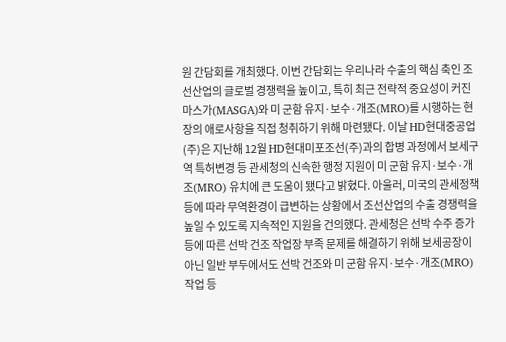원 간담회를 개최했다. 이번 간담회는 우리나라 수출의 핵심 축인 조선산업의 글로벌 경쟁력을 높이고, 특히 최근 전략적 중요성이 커진 마스가(MASGA)와 미 군함 유지·보수·개조(MRO)를 시행하는 현장의 애로사항을 직접 청취하기 위해 마련됐다. 이날 HD현대중공업(주)은 지난해 12월 HD현대미포조선(주)과의 합병 과정에서 보세구역 특허변경 등 관세청의 신속한 행정 지원이 미 군함 유지·보수·개조(MRO) 유치에 큰 도움이 됐다고 밝혔다. 아울러, 미국의 관세정책 등에 따라 무역환경이 급변하는 상황에서 조선산업의 수출 경쟁력을 높일 수 있도록 지속적인 지원을 건의했다. 관세청은 선박 수주 증가 등에 따른 선박 건조 작업장 부족 문제를 해결하기 위해 보세공장이 아닌 일반 부두에서도 선박 건조와 미 군함 유지·보수·개조(MRO) 작업 등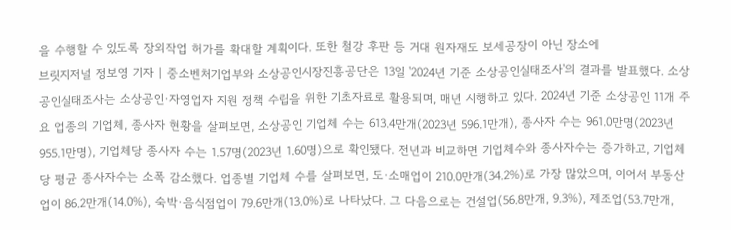을 수행할 수 있도록 장외작업 허가를 확대할 계획이다. 또한 철강 후판 등 거대 원자재도 보세공장이 아닌 장소에
브릿지저널 정보영 기자 | 중소벤처기업부와 소상공인시장진흥공단은 13일 '2024년 기준 소상공인실태조사'의 결과를 발표했다. 소상공인실태조사는 소상공인·자영업자 지원 정책 수립을 위한 기초자료로 활용되며, 매년 시행하고 있다. 2024년 기준 소상공인 11개 주요 업종의 기업체, 종사자 현황을 살펴보면, 소상공인 기업체 수는 613.4만개(2023년 596.1만개), 종사자 수는 961.0만명(2023년 955.1만명), 기업체당 종사자 수는 1.57명(2023년 1.60명)으로 확인됐다. 전년과 비교하면 기업체수와 종사자수는 증가하고, 기업체당 평균 종사자수는 소폭 감소했다. 업종별 기업체 수를 살펴보면, 도·소매업이 210.0만개(34.2%)로 가장 많았으며, 이어서 부동산업이 86.2만개(14.0%), 숙박·음식점업이 79.6만개(13.0%)로 나타났다. 그 다음으로는 건설업(56.8만개, 9.3%), 제조업(53.7만개,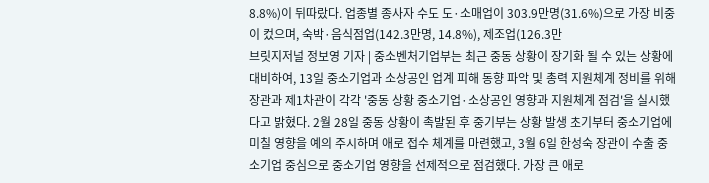8.8%)이 뒤따랐다. 업종별 종사자 수도 도·소매업이 303.9만명(31.6%)으로 가장 비중이 컸으며, 숙박·음식점업(142.3만명, 14.8%), 제조업(126.3만
브릿지저널 정보영 기자 | 중소벤처기업부는 최근 중동 상황이 장기화 될 수 있는 상황에 대비하여, 13일 중소기업과 소상공인 업계 피해 동향 파악 및 총력 지원체계 정비를 위해 장관과 제1차관이 각각 '중동 상황 중소기업·소상공인 영향과 지원체계 점검'을 실시했다고 밝혔다. 2월 28일 중동 상황이 촉발된 후 중기부는 상황 발생 초기부터 중소기업에 미칠 영향을 예의 주시하며 애로 접수 체계를 마련했고, 3월 6일 한성숙 장관이 수출 중소기업 중심으로 중소기업 영향을 선제적으로 점검했다. 가장 큰 애로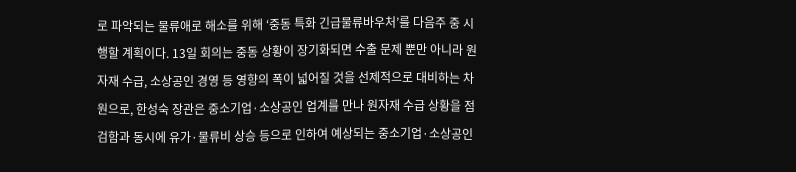로 파악되는 물류애로 해소를 위해 ‘중동 특화 긴급물류바우처’를 다음주 중 시행할 계획이다. 13일 회의는 중동 상황이 장기화되면 수출 문제 뿐만 아니라 원자재 수급, 소상공인 경영 등 영향의 폭이 넓어질 것을 선제적으로 대비하는 차원으로, 한성숙 장관은 중소기업·소상공인 업계를 만나 원자재 수급 상황을 점검함과 동시에 유가·물류비 상승 등으로 인하여 예상되는 중소기업·소상공인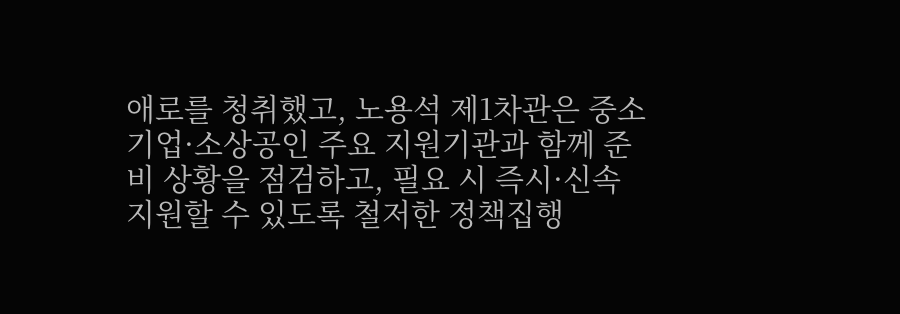애로를 청취했고, 노용석 제1차관은 중소기업·소상공인 주요 지원기관과 함께 준비 상황을 점검하고, 필요 시 즉시·신속 지원할 수 있도록 철저한 정책집행